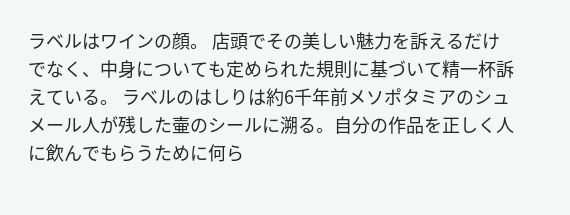ラベルはワインの顔。 店頭でその美しい魅力を訴えるだけでなく、中身についても定められた規則に基づいて精一杯訴えている。 ラベルのはしりは約6千年前メソポタミアのシュメール人が残した壷のシールに溯る。自分の作品を正しく人に飲んでもらうために何ら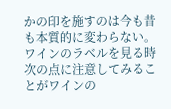かの印を施すのは今も昔も本質的に変わらない。 ワインのラベルを見る時次の点に注意してみることがワインの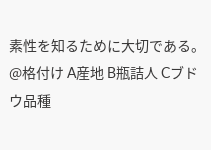素性を知るために大切である。 @格付け A産地 B瓶詰人 Cブドウ品種